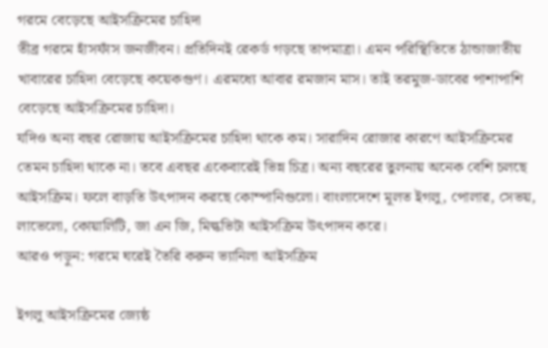গরমে বেড়েছে আইসক্রিমের চাহিদা
তীব্র গরমে হাঁসফাঁস জনজীবন। প্রতিদিনই রেকর্ড গড়ছে তাপমাত্রা। এমন পরিস্থিতিতে ঠান্ডাজাতীয় খাবারের চাহিদা বেড়েছে কয়েকগুণ। এরমধ্যে আবার রমজান মাস। তাই তরমুজ-ডাবের পাশাপাশি বেড়েছে আইসক্রিমের চাহিদা।
যদিও অন্য বছর রোজায় আইসক্রিমের চাহিদা থাকে কম। সারাদিন রোজার কারণে আইসক্রিমের তেমন চাহিদা থাকে না। তবে এবছর একেবারেই ভিন্ন চিত্র। অন্য বছরের তুলনায় অনেক বেশি চলছে আইসক্রিম। ফলে বাড়তি উৎপাদন করছে কোম্পানিগুলো। বাংলাদেশে মূলত ইগলু, পোলার, সেভয়, লাভেলো, কোয়ালিটি, জা এন জি, মিল্কভিটা আইসক্রিম উৎপাদন করে।
আরও পড়ুন: গরমে ঘরেই তৈরি করুন ভ্যানিলা আইসক্রিম

ইগলু আইসক্রিমের জ্যেষ্ঠ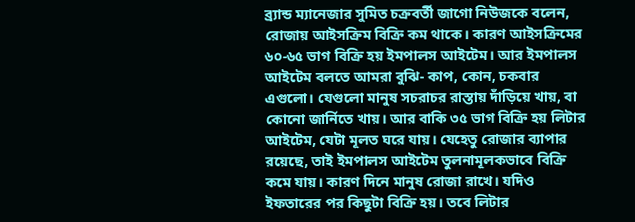ব্র্যান্ড ম্যানেজার সুমিত চক্রবর্তী জাগো নিউজকে বলেন, রোজায় আইসক্রিম বিক্রি কম থাকে। কারণ আইসক্রিমের ৬০-৬৫ ভাগ বিক্রি হয় ইমপালস আইটেম। আর ইমপালস আইটেম বলতে আমরা বুঝি- কাপ, কোন, চকবার এগুলো। যেগুলো মানুষ সচরাচর রাস্তায় দাঁড়িয়ে খায়, বা কোনো জার্নিতে খায়। আর বাকি ৩৫ ভাগ বিক্রি হয় লিটার আইটেম, যেটা মূলত ঘরে যায়। যেহেতু রোজার ব্যাপার রয়েছে, তাই ইমপালস আইটেম তুলনামূলকভাবে বিক্রি কমে যায়। কারণ দিনে মানুষ রোজা রাখে। যদিও ইফতারের পর কিছুটা বিক্রি হয়। তবে লিটার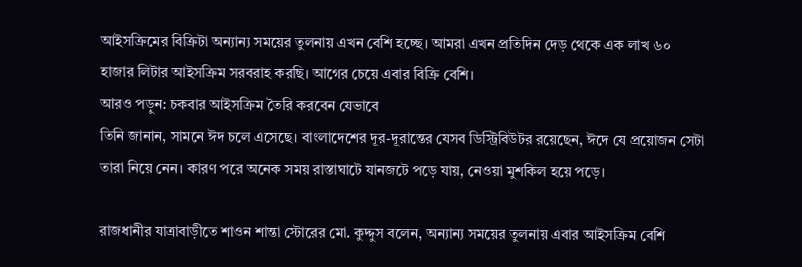আইসক্রিমের বিক্রিটা অন্যান্য সময়ের তুলনায় এখন বেশি হচ্ছে। আমরা এখন প্রতিদিন দেড় থেকে এক লাখ ৬০ হাজার লিটার আইসক্রিম সরবরাহ করছি। আগের চেয়ে এবার বিক্রি বেশি।
আরও পড়ুন: চকবার আইসক্রিম তৈরি করবেন যেভাবে
তিনি জানান, সামনে ঈদ চলে এসেছে। বাংলাদেশের দূর-দূরান্তের যেসব ডিস্ট্রিবিউটর রয়েছেন, ঈদে যে প্রয়োজন সেটা তারা নিয়ে নেন। কারণ পরে অনেক সময় রাস্তাঘাটে যানজটে পড়ে যায়, নেওয়া মুশকিল হয়ে পড়ে।

রাজধানীর যাত্রাবাড়ীতে শাওন শান্তা স্টোরের মো. কুদ্দুস বলেন, অন্যান্য সময়ের তুলনায় এবার আইসক্রিম বেশি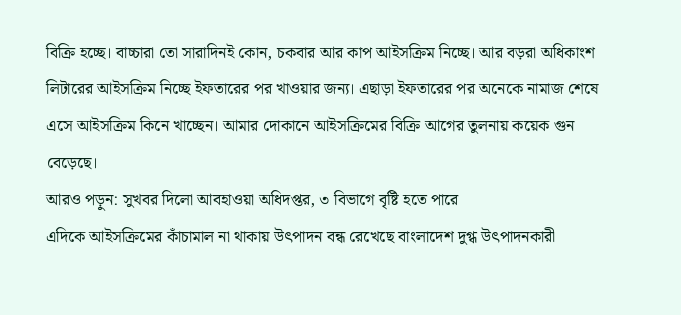বিক্রি হচ্ছে। বাচ্চারা তো সারাদিনই কোন, চকবার আর কাপ আইসক্রিম নিচ্ছে। আর বড়রা অধিকাংশ লিটারের আইসক্রিম নিচ্ছে ইফতারের পর খাওয়ার জন্য। এছাড়া ইফতারের পর অনেকে নামাজ শেষে এসে আইসক্রিম কিনে খাচ্ছেন। আমার দোকানে আইসক্রিমের বিক্রি আগের তুলনায় কয়েক গুন বেড়েছে।
আরও পড়ুন: সুখবর দিলো আবহাওয়া অধিদপ্তর, ৩ বিভাগে বৃষ্টি হতে পারে
এদিকে আইসক্রিমের কাঁচামাল না থাকায় উৎপাদন বন্ধ রেখেছে বাংলাদেশ দুগ্ধ উৎপাদনকারী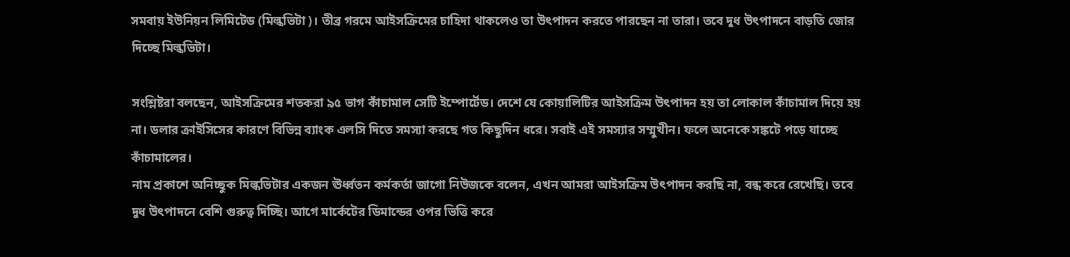সমবায় ইউনিয়ন লিমিটেড (মিল্কভিটা)। তীব্র গরমে আইসক্রিমের চাহিদা থাকলেও তা উৎপাদন করতে পারছেন না তারা। তবে দুধ উৎপাদনে বাড়তি জোর দিচ্ছে মিল্কভিটা।

সংশ্লিষ্টরা বলছেন, আইসক্রিমের শতকরা ৯৫ ভাগ কাঁচামাল সেটি ইম্পোর্টেড। দেশে যে কোয়ালিটির আইসক্রিম উৎপাদন হয় তা লোকাল কাঁচামাল দিয়ে হয় না। ডলার ক্রাইসিসের কারণে বিভিন্ন ব্যাংক এলসি দিতে সমস্যা করছে গত কিছুদিন ধরে। সবাই এই সমস্যার সম্মুখীন। ফলে অনেকে সঙ্কটে পড়ে যাচ্ছে কাঁচামালের।
নাম প্রকাশে অনিচ্ছুক মিল্কভিটার একজন ঊর্ধ্বতন কর্মকর্তা জাগো নিউজকে বলেন, এখন আমরা আইসক্রিম উৎপাদন করছি না, বন্ধ করে রেখেছি। তবে দুধ উৎপাদনে বেশি গুরুত্ব দিচ্ছি। আগে মার্কেটের ডিমান্ডের ওপর ভিত্তি করে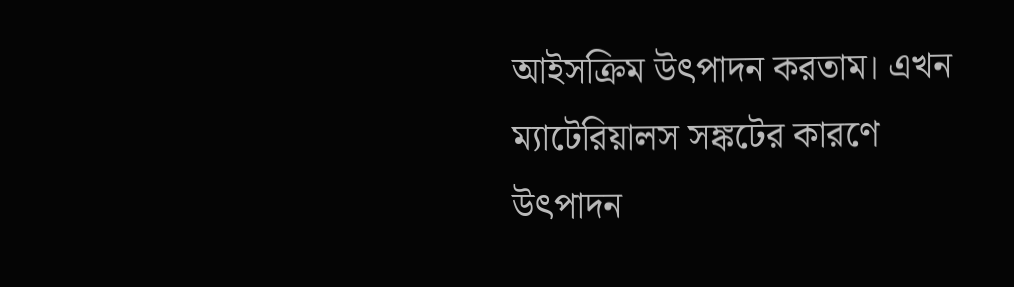আইসক্রিম উৎপাদন করতাম। এখন ম্যাটেরিয়ালস সঙ্কটের কারণে উৎপাদন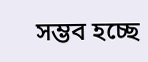সম্ভব হচ্ছে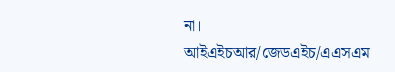না।
আইএইচআর/জেডএইচ/এএসএম